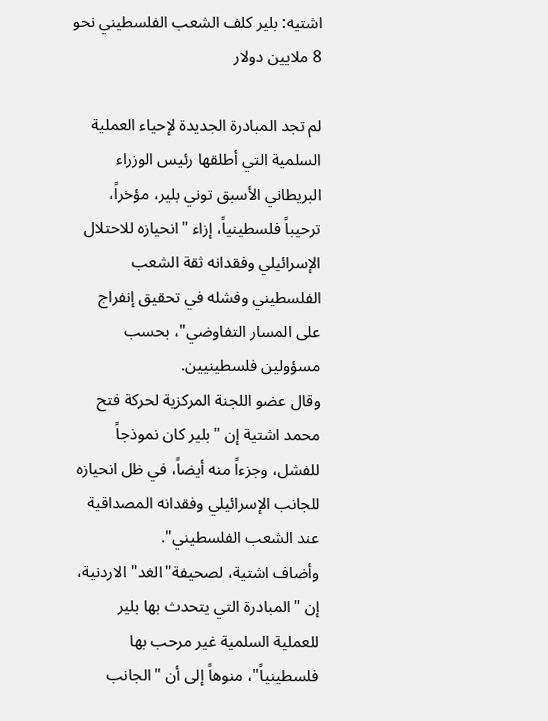اشتيه: بلير كلف الشعب الفلسطيني نحو 8 ملايين دولار

لم تجد المبادرة الجديدة لإحياء العملية السلمية التي أطلقها رئيس الوزراء البريطاني الأسبق توني بلير، مؤخراً، ترحيباً فلسطينياً، إزاء "انحيازه للاحتلال الإسرائيلي وفقدانه ثقة الشعب الفلسطيني وفشله في تحقيق إنفراج على المسار التفاوضي"، بحسب مسؤولين فلسطينيين.
وقال عضو اللجنة المركزية لحركة فتح محمد اشتية إن "بلير كان نموذجاً للفشل، وجزءاً منه أيضاً، في ظل انحيازه للجانب الإسرائيلي وفقدانه المصداقية عند الشعب الفلسطيني".
وأضاف اشتية، لصحيفة"الغد" الاردنية، إن "المبادرة التي يتحدث بها بلير للعملية السلمية غير مرحب بها فلسطينياً"، منوهاً إلى أن "الجانب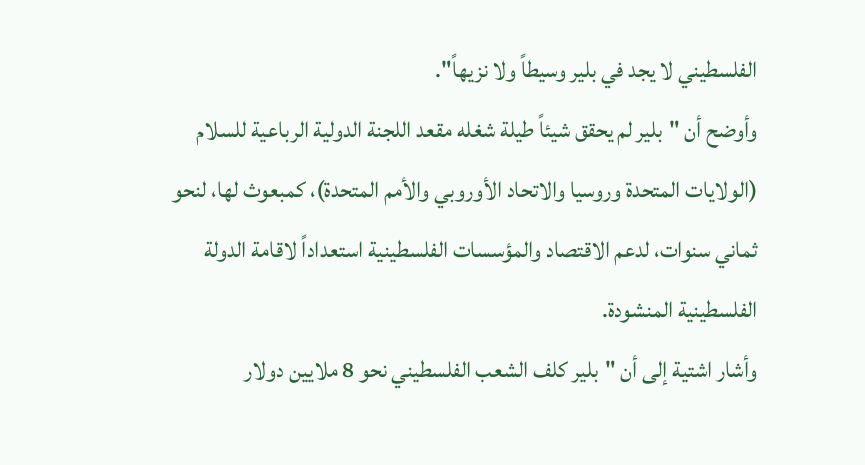الفلسطيني لا يجد في بلير وسيطاً ولا نزيهاً".
وأوضح أن "بلير لم يحقق شيئاً طيلة شغله مقعد اللجنة الدولية الرباعية للسلام (الولايات المتحدة وروسيا والاتحاد الأوروبي والأمم المتحدة)، كمبعوث لها، لنحو ثماني سنوات، لدعم الاقتصاد والمؤسسات الفلسطينية استعداداً لاقامة الدولة الفلسطينية المنشودة.
وأشار اشتية إلى أن "بلير كلف الشعب الفلسطيني نحو 8 ملايين دولار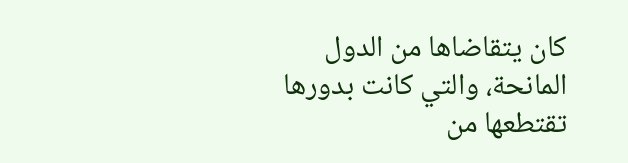كان يتقاضاها من الدول المانحة، والتي كانت بدورها تقتطعها من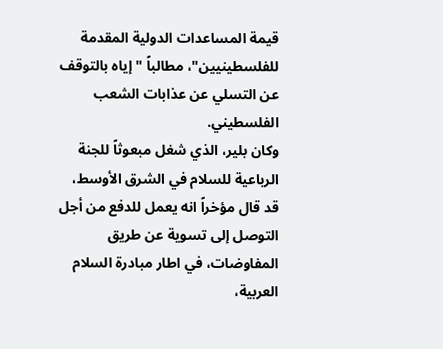قيمة المساعدات الدولية المقدمة للفلسطينيين"، مطالباً "إياه بالتوقف عن التسلي عن عذابات الشعب الفلسطيني.
وكان بلير، الذي شغل مبعوثاً للجنة الرباعية للسلام في الشرق الأوسط، قد قال مؤخراً انه يعمل للدفع من أجل التوصل إلى تسوية عن طريق المفاوضات، في اطار مبادرة السلام العربية،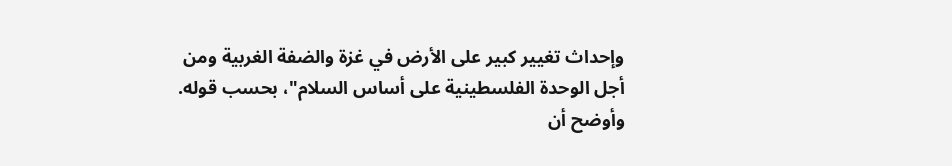وإحداث تغيير كبير على الأرض في غزة والضفة الغربية ومن أجل الوحدة الفلسطينية على أساس السلام"، بحسب قوله.
وأوضح أن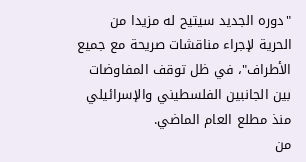"دوره الجديد سيتيح له مزيدا من الحرية لإجراء مناقشات صريحة مع جميع الأطراف"، في ظل توقف المفاوضات بين الجانبين الفلسطيني والإسرائيلي منذ مطلع العام الماضي.
من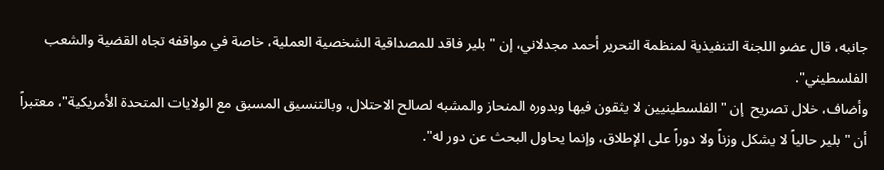جانبه، قال عضو اللجنة التنفيذية لمنظمة التحرير أحمد مجدلاني، إن "بلير فاقد للمصداقية الشخصية العملية، خاصة في مواقفه تجاه القضية والشعب الفلسطيني".
وأضاف، خلال تصريح  إن "الفلسطينيين لا يثقون فيها وبدوره المنحاز والمشبه لصالح الاحتلال، وبالتنسيق المسبق مع الولايات المتحدة الأمريكية"، معتبراً أن "بلير حالياً لا يشكل وزناً ولا دوراً على الإطلاق، وإنما يحاول البحث عن دور له".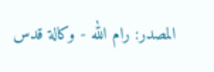المصدر: رام الله - وكالة قدس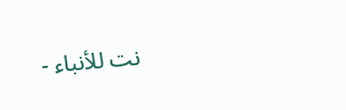نت للأنباء -